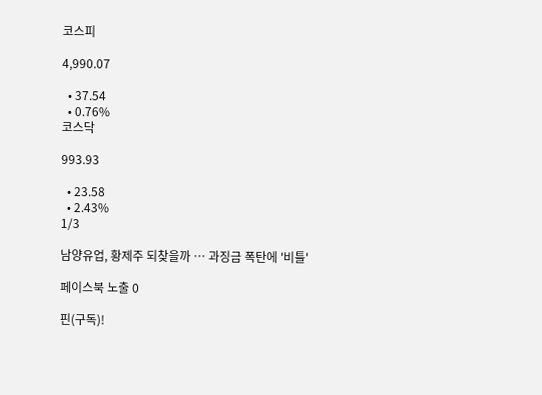코스피

4,990.07

  • 37.54
  • 0.76%
코스닥

993.93

  • 23.58
  • 2.43%
1/3

남양유업, 황제주 되찾을까 … 과징금 폭탄에 '비틀'

페이스북 노출 0

핀(구독)!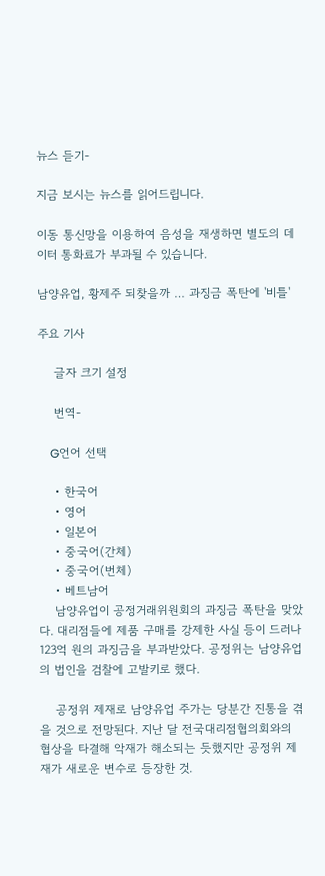뉴스 듣기-

지금 보시는 뉴스를 읽어드립니다.

이동 통신망을 이용하여 음성을 재생하면 별도의 데이터 통화료가 부과될 수 있습니다.

남양유업, 황제주 되찾을까 … 과징금 폭탄에 '비틀'

주요 기사

    글자 크기 설정

    번역-

    G언어 선택

    • 한국어
    • 영어
    • 일본어
    • 중국어(간체)
    • 중국어(번체)
    • 베트남어
    남양유업이 공정거래위원회의 과징금 폭탄을 맞았다. 대리점들에 제품 구매를 강제한 사실 등이 드러나 123억 원의 과징금을 부과받았다. 공정위는 남양유업의 법인을 검찰에 고발키로 했다.

    공정위 제재로 남양유업 주가는 당분간 진통을 겪을 것으로 전망된다. 지난 달 전국대리점협의회와의 협상을 타결해 악재가 해소되는 듯했지만 공정위 제재가 새로운 변수로 등장한 것.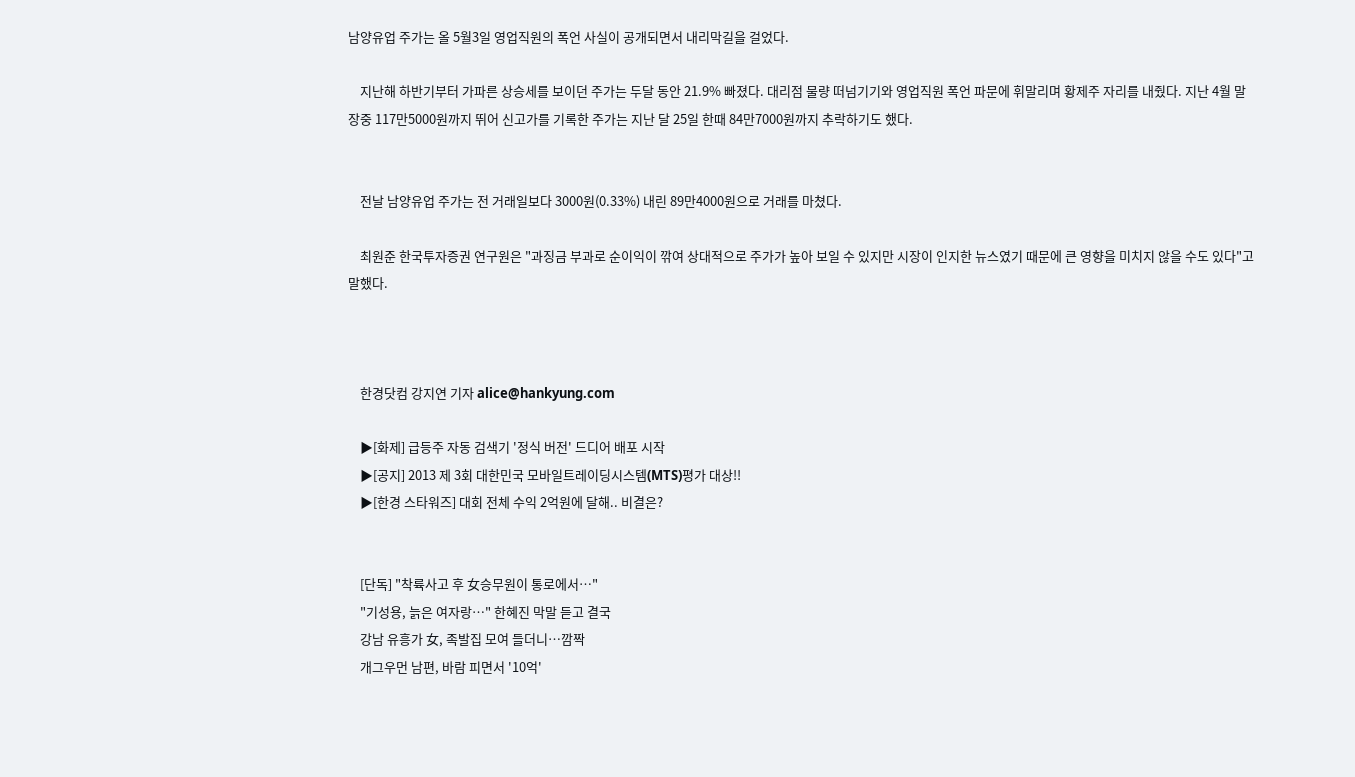남양유업 주가는 올 5월3일 영업직원의 폭언 사실이 공개되면서 내리막길을 걸었다.

    지난해 하반기부터 가파른 상승세를 보이던 주가는 두달 동안 21.9% 빠졌다. 대리점 물량 떠넘기기와 영업직원 폭언 파문에 휘말리며 황제주 자리를 내줬다. 지난 4월 말 장중 117만5000원까지 뛰어 신고가를 기록한 주가는 지난 달 25일 한때 84만7000원까지 추락하기도 했다.


    전날 남양유업 주가는 전 거래일보다 3000원(0.33%) 내린 89만4000원으로 거래를 마쳤다.

    최원준 한국투자증권 연구원은 "과징금 부과로 순이익이 깎여 상대적으로 주가가 높아 보일 수 있지만 시장이 인지한 뉴스였기 때문에 큰 영향을 미치지 않을 수도 있다"고 말했다.



    한경닷컴 강지연 기자 alice@hankyung.com

    ▶[화제] 급등주 자동 검색기 '정식 버전' 드디어 배포 시작
    ▶[공지] 2013 제 3회 대한민국 모바일트레이딩시스템(MTS)평가 대상!!
    ▶[한경 스타워즈] 대회 전체 수익 2억원에 달해.. 비결은?


    [단독] "착륙사고 후 女승무원이 통로에서…"
    "기성용, 늙은 여자랑…" 한혜진 막말 듣고 결국
    강남 유흥가 女, 족발집 모여 들더니…깜짝
    개그우먼 남편, 바람 피면서 '10억'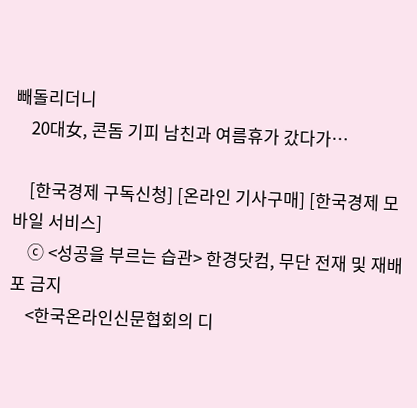빼돌리더니
    20대女, 콘돔 기피 남친과 여름휴가 갔다가…

    [한국경제 구독신청] [온라인 기사구매] [한국경제 모바일 서비스]
    ⓒ <성공을 부르는 습관> 한경닷컴, 무단 전재 및 재배포 금지
    <한국온라인신문협회의 디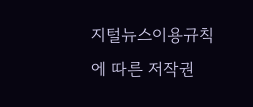지털뉴스이용규칙에 따른 저작권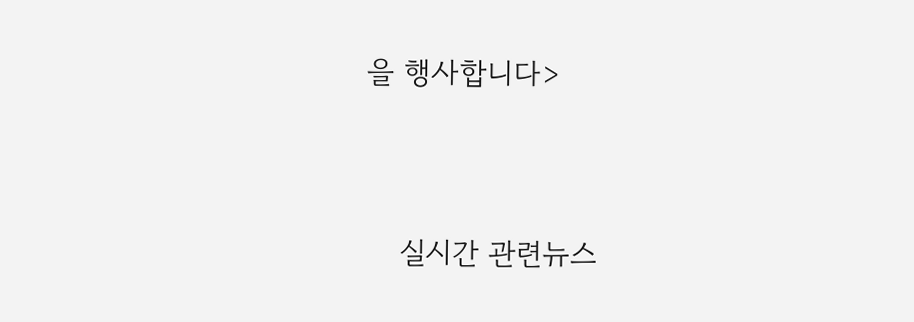을 행사합니다>




    실시간 관련뉴스